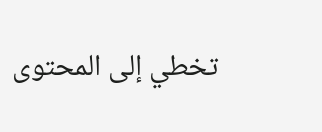تخطي إلى المحتوى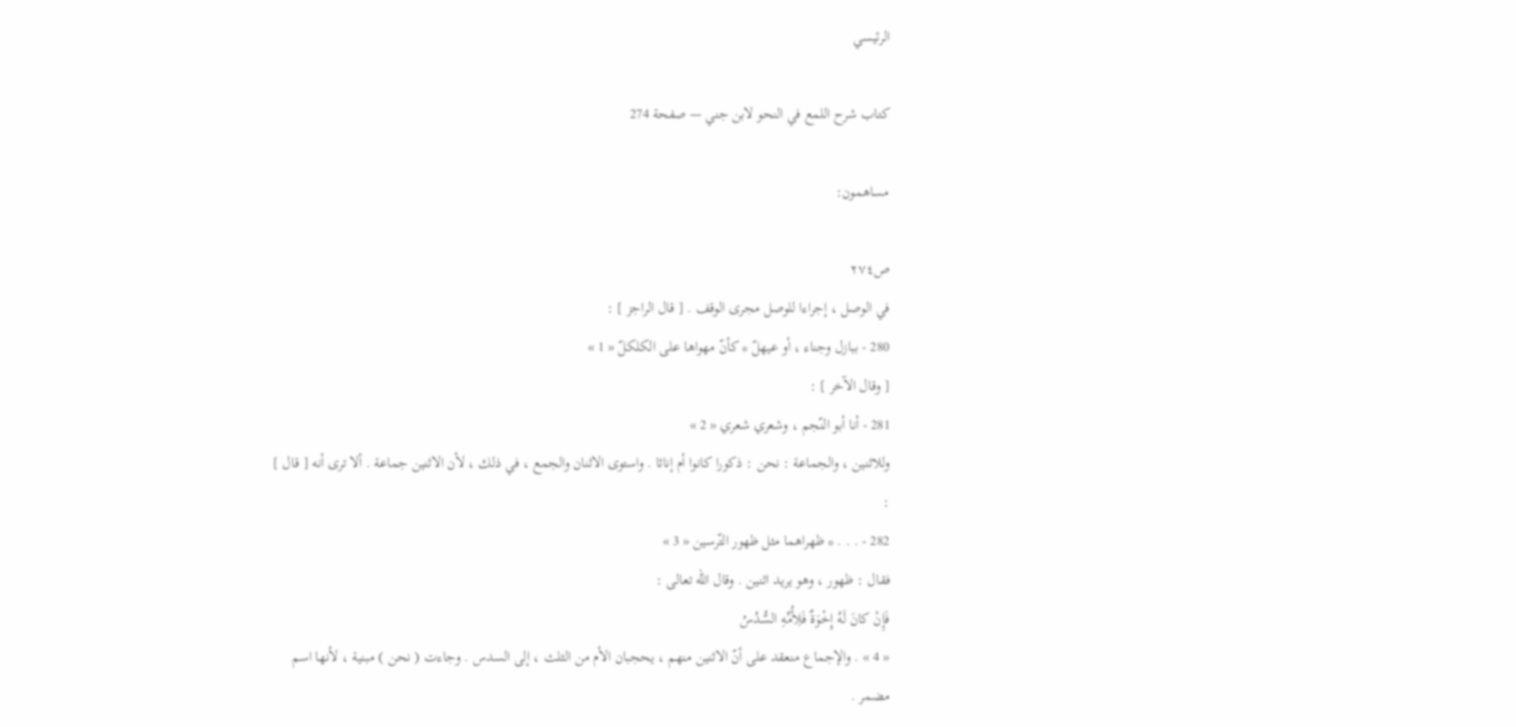الرئيسي

كتاب شرح اللمع في النحو لابن جني — صفحة 274

مساهمون:

ص٢٧٤
في الوصل ، إجراءا للوصل مجرى الوقف . [ قال الراجز ] :
280 - ببازل وجناء ، أو عيهلّ * كأنّ مهواها على الكلكلّ « 1 »
[ وقال الآخر ] :
281 - أنا أبو النّجم ، وشعري شعري « 2 »
وللاثنين ، والجماعة : نحن : ذكورا كانوا أم إناثا . واستوى الاثنان والجمع ، في ذلك ، لأن الاثنين جماعة . ألا ترى أنه [ قال ] :
282 - . . . * ظهراهما مثل ظهور التّرسين « 3 »
فقال : ظهور ، وهو يريد اثنين . وقال اللّه تعالى :
فَإِنْ كانَ لَهُ إِخْوَةٌ فَلِأُمِّهِ السُّدُسُ
« 4 » . والإجماع منعقد على أنّ الاثنين منهم ، يحجبان الأم من الثلث ، إلى السدس . وجاءت ( نحن ) مبنية ، لأنها اسم مضمر .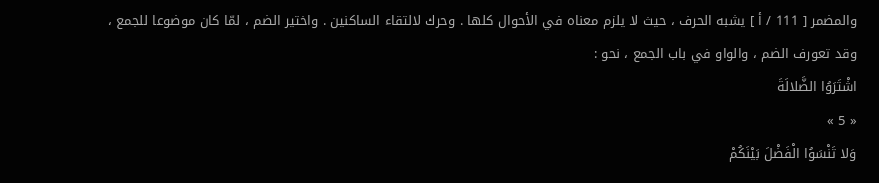والمضمر [ 111 / أ ] يشبه الحرف ، حيث لا يلزم معناه في الأحوال كلها . وحرك لالتقاء الساكنين . واختير الضم ، لمّا كان موضوعا للجمع ، وقد تعورف الضم ، والواو في باب الجمع ، نحو :
اشْتَرَوُا الضَّلالَةَ
« 5 »
وَلا تَنْسَوُا الْفَضْلَ بَيْنَكُمْ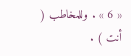« 6 » . وللمخاطب ( أنت ) .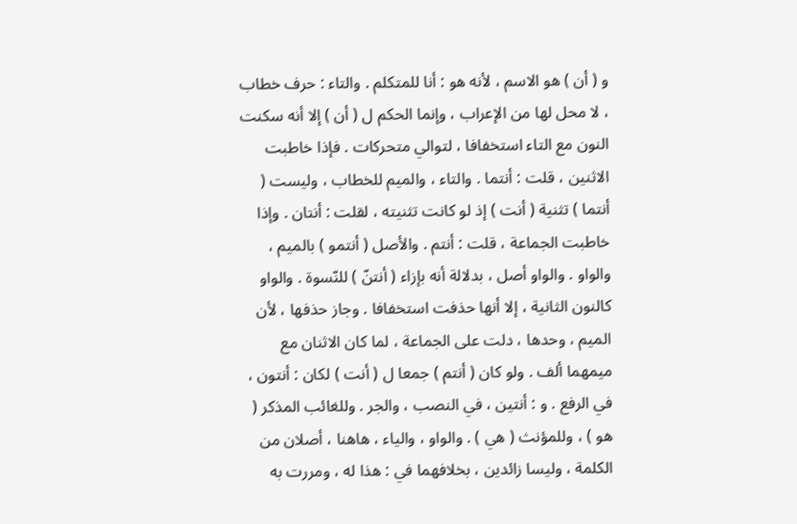و ( أن ) هو الاسم ، لأنه هو : أنا للمتكلم . والتاء : حرف خطاب ، لا محل لها من الإعراب ، وإنما الحكم ل ( أن ) إلا أنه سكنت النون مع التاء استخفافا ، لتوالي متحركات . فإذا خاطبت الاثنين ، قلت : أنتما . والتاء ، والميم للخطاب ، وليست ( أنتما ) تثنية ( أنت ) إذ لو كانت تثنيته ، لقلت : أنتان . وإذا خاطبت الجماعة ، قلت : أنتم . والأصل ( أنتمو ) بالميم ، والواو . والواو أصل ، بدلالة أنه بإزاء ( أنتنّ ) للنّسوة . والواو كالنون الثانية ، إلا أنها حذفت استخفافا . وجاز حذفها ، لأن الميم ، وحدها ، دلت على الجماعة ، لما كان الاثنان مع ميمهما ألف . ولو كان ( أنتم ) جمعا ل ( أنت ) لكان : أنتون ، في الرفع . و : أنتين ، في النصب ، والجر . وللغائب المذكر ( هو ) ، وللمؤنث ( هي ) . والواو ، والياء ، هاهنا ، أصلان من الكلمة ، وليسا زائدين ، بخلافهما في : هذا له ، ومررت به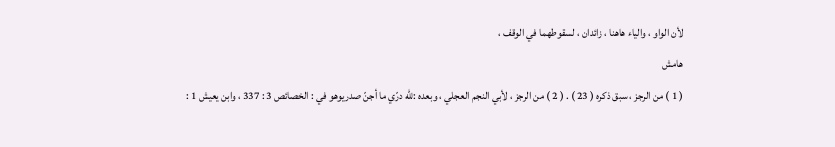لأن الواو ، والياء هاهنا ، زائدان ، لسقوطهما في الوقف ،
هامش
( 1 ) من الرجز ، سبق ذكره ( 23 ) . ( 2 ) من الرجز ، لأبي النجم العجلي ، وبعده :للّه درّي ما أجنّ صدريوهو في : الخصائص 3 : 337 ، وابن يعيش 1 :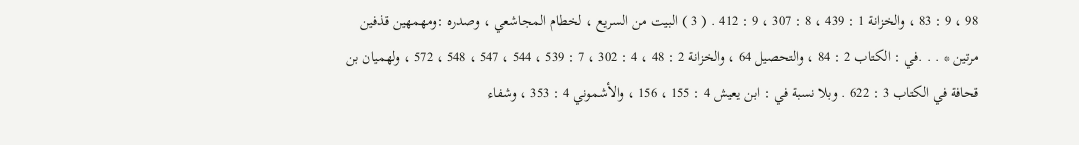98 ، 9 : 83 ، والخزانة 1 : 439 ، 8 : 307 ، 9 : 412 . ( 3 ) البيت من السريع ، لخطام المجاشعي ، وصدره :ومهمهين قذفين مرتين * . . .في : الكتاب 2 : 84 ، والتحصيل 64 ، والخزانة 2 : 48 ، 4 : 302 ، 7 : 539 ، 544 ، 547 ، 548 ، 572 ، ولهميان بن قحافة في الكتاب 3 : 622 . وبلا نسبة في : ابن يعيش 4 : 155 ، 156 ، والأشموني 4 : 353 ، وشفاء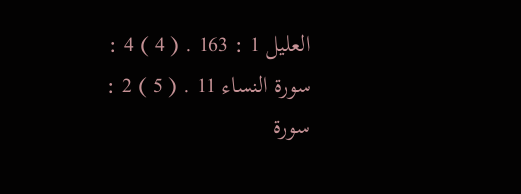العليل 1 : 163 . ( 4 ) 4 : سورة النساء 11 . ( 5 ) 2 : سورة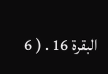البقرة 16 . ( 6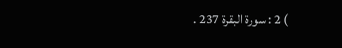) 2 : سورة البقرة 237 .